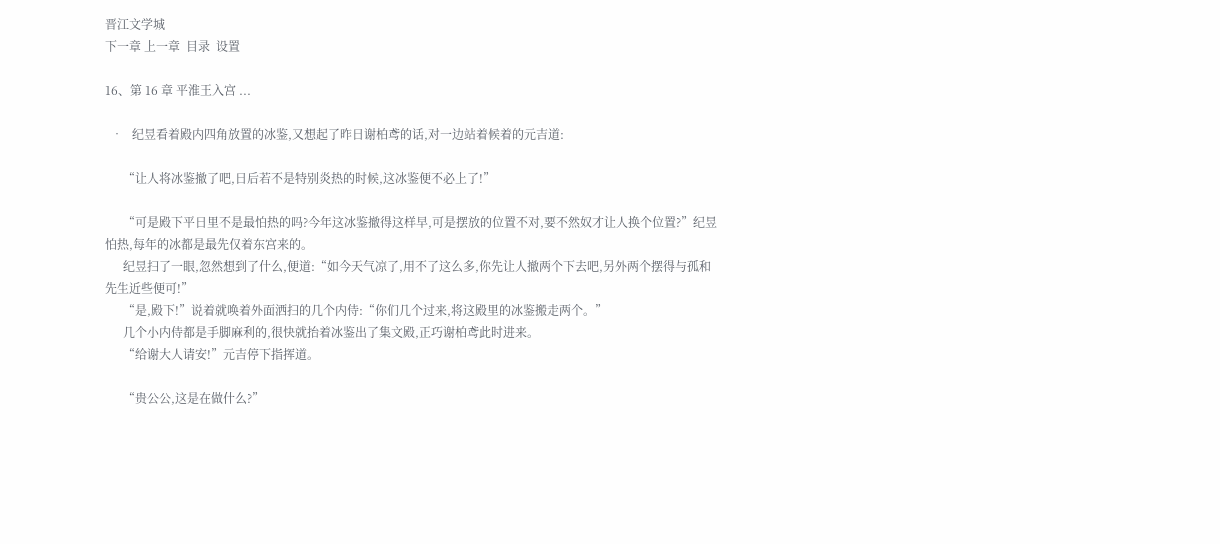晋江文学城
下一章 上一章  目录  设置

16、第 16 章 平淮王入宫 ...

  •   纪昱看着殿内四角放置的冰鉴,又想起了昨日谢柏鸢的话,对一边站着候着的元吉道:

      “让人将冰鉴撤了吧,日后若不是特别炎热的时候,这冰鉴便不必上了!”

      “可是殿下平日里不是最怕热的吗?今年这冰鉴撤得这样早,可是摆放的位置不对,要不然奴才让人换个位置?”纪昱怕热,每年的冰都是最先仅着东宫来的。
      纪昱扫了一眼,忽然想到了什么,便道:“如今天气凉了,用不了这么多,你先让人撤两个下去吧,另外两个摆得与孤和先生近些便可!”
      “是,殿下!”说着就唤着外面洒扫的几个内侍:“你们几个过来,将这殿里的冰鉴搬走两个。”
      几个小内侍都是手脚麻利的,很快就抬着冰鉴出了集文殿,正巧谢柏鸢此时进来。
      “给谢大人请安!”元吉停下指挥道。

      “贵公公,这是在做什么?”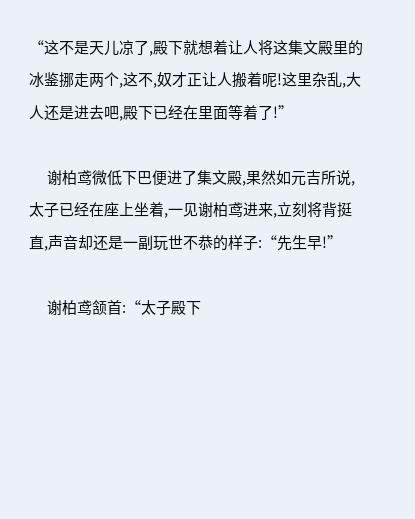“这不是天儿凉了,殿下就想着让人将这集文殿里的冰鉴挪走两个,这不,奴才正让人搬着呢!这里杂乱,大人还是进去吧,殿下已经在里面等着了!”

      谢柏鸢微低下巴便进了集文殿,果然如元吉所说,太子已经在座上坐着,一见谢柏鸢进来,立刻将背挺直,声音却还是一副玩世不恭的样子:“先生早!”

      谢柏鸢颔首:“太子殿下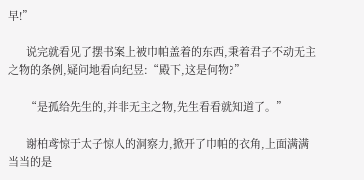早!”

      说完就看见了摆书案上被巾帕盖着的东西,秉着君子不动无主之物的条例,疑问地看向纪昱:“殿下,这是何物?”

      “是孤给先生的,并非无主之物,先生看看就知道了。”

      谢柏鸢惊于太子惊人的洞察力,掀开了巾帕的衣角,上面满满当当的是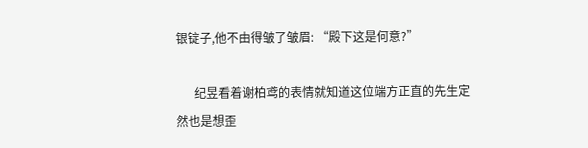银锭子,他不由得皱了皱眉: “殿下这是何意?”

      纪昱看着谢柏鸢的表情就知道这位端方正直的先生定然也是想歪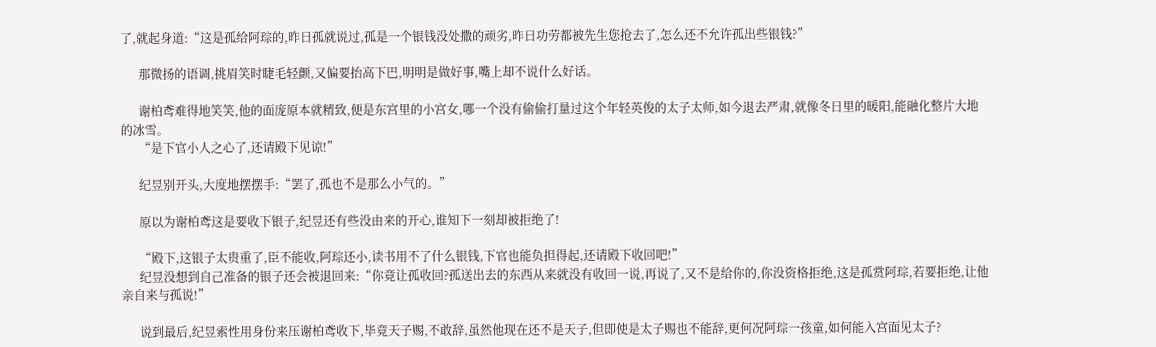了,就起身道:“这是孤给阿琮的,昨日孤就说过,孤是一个银钱没处撒的顽劣,昨日功劳都被先生您抢去了,怎么还不允许孤出些银钱?”

      那微扬的语调,挑眉笑时睫毛轻颤,又偏要抬高下巴,明明是做好事,嘴上却不说什么好话。

      谢柏鸢难得地笑笑,他的面庞原本就精致,便是东宫里的小宫女,哪一个没有偷偷打量过这个年轻英俊的太子太师,如今退去严肃,就像冬日里的暖阳,能融化整片大地的冰雪。
      “是下官小人之心了,还请殿下见谅!”

      纪昱别开头,大度地摆摆手:“罢了,孤也不是那么小气的。”

      原以为谢柏鸢这是要收下银子,纪昱还有些没由来的开心,谁知下一刻却被拒绝了!

      “殿下,这银子太贵重了,臣不能收,阿琮还小,读书用不了什么银钱,下官也能负担得起,还请殿下收回吧!”
      纪昱没想到自己准备的银子还会被退回来:“你竟让孤收回?孤送出去的东西从来就没有收回一说,再说了,又不是给你的,你没资格拒绝,这是孤赏阿琮,若要拒绝,让他亲自来与孤说!”

      说到最后,纪昱索性用身份来压谢柏鸢收下,毕竟天子赐,不敢辞,虽然他现在还不是天子,但即使是太子赐也不能辞,更何况阿琮一孩童,如何能入宫面见太子?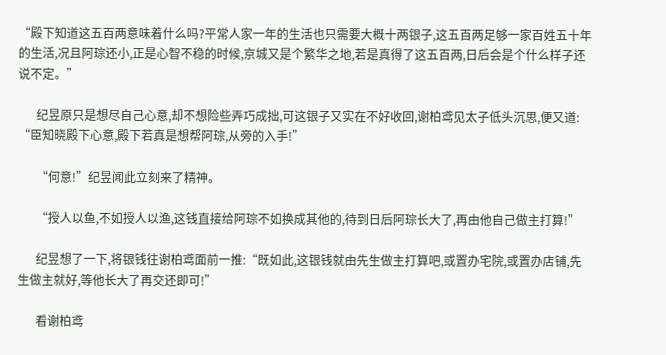“殿下知道这五百两意味着什么吗?平常人家一年的生活也只需要大概十两银子,这五百两足够一家百姓五十年的生活,况且阿琮还小,正是心智不稳的时候,京城又是个繁华之地,若是真得了这五百两,日后会是个什么样子还说不定。”

      纪昱原只是想尽自己心意,却不想险些弄巧成拙,可这银子又实在不好收回,谢柏鸢见太子低头沉思,便又道: “臣知晓殿下心意,殿下若真是想帮阿琮,从旁的入手!”

      “何意!”纪昱闻此立刻来了精神。

      “授人以鱼,不如授人以渔,这钱直接给阿琮不如换成其他的,待到日后阿琮长大了,再由他自己做主打算!”

      纪昱想了一下,将银钱往谢柏鸢面前一推:“既如此,这银钱就由先生做主打算吧,或置办宅院,或置办店铺,先生做主就好,等他长大了再交还即可!”

      看谢柏鸢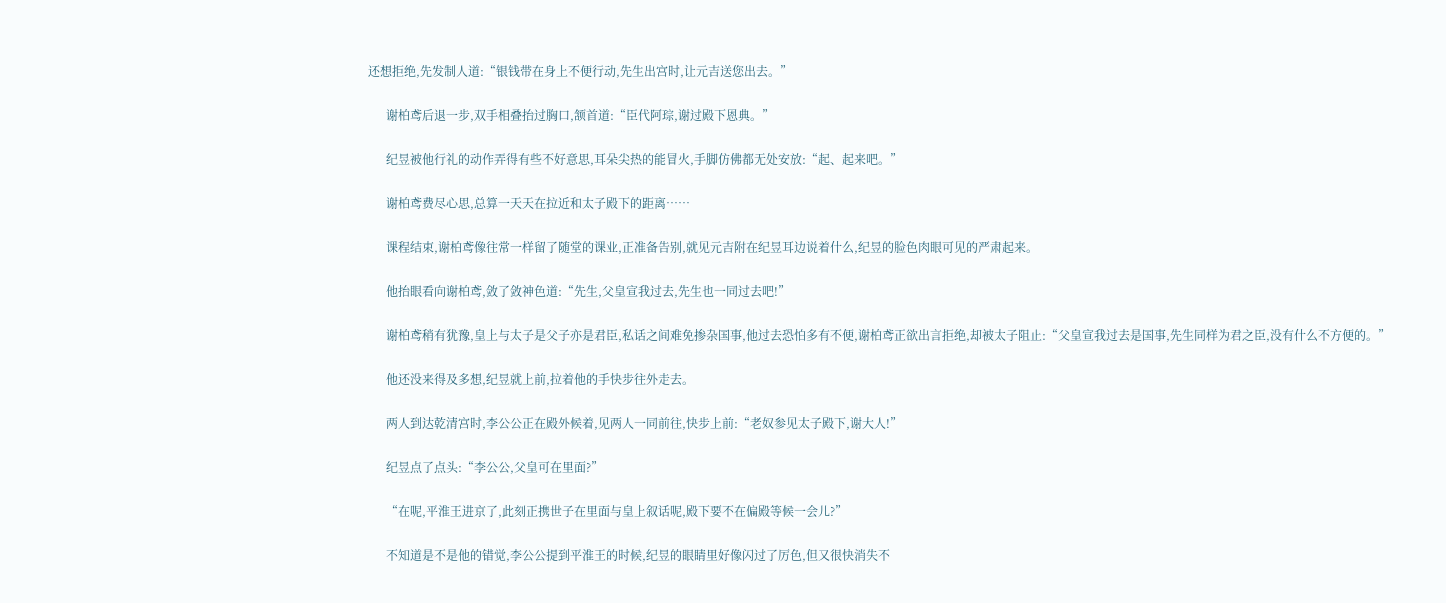还想拒绝,先发制人道:“银钱带在身上不便行动,先生出宫时,让元吉送您出去。”

      谢柏鸢后退一步,双手相叠抬过胸口,颔首道:“臣代阿琮,谢过殿下恩典。”

      纪昱被他行礼的动作弄得有些不好意思,耳朵尖热的能冒火,手脚仿佛都无处安放:“起、起来吧。”

      谢柏鸢费尽心思,总算一天天在拉近和太子殿下的距离……

      课程结束,谢柏鸢像往常一样留了随堂的课业,正准备告别,就见元吉附在纪昱耳边说着什么,纪昱的脸色肉眼可见的严肃起来。

      他抬眼看向谢柏鸢,敛了敛神色道:“先生,父皇宣我过去,先生也一同过去吧!”

      谢柏鸢稍有犹豫,皇上与太子是父子亦是君臣,私话之间难免掺杂国事,他过去恐怕多有不便,谢柏鸢正欲出言拒绝,却被太子阻止:“父皇宣我过去是国事,先生同样为君之臣,没有什么不方便的。”

      他还没来得及多想,纪昱就上前,拉着他的手快步往外走去。

      两人到达乾清宫时,李公公正在殿外候着,见两人一同前往,快步上前:“老奴参见太子殿下,谢大人!”

      纪昱点了点头:“李公公,父皇可在里面?”

      “在呢,平淮王进京了,此刻正携世子在里面与皇上叙话呢,殿下要不在偏殿等候一会儿?”

      不知道是不是他的错觉,李公公提到平淮王的时候,纪昱的眼睛里好像闪过了厉色,但又很快消失不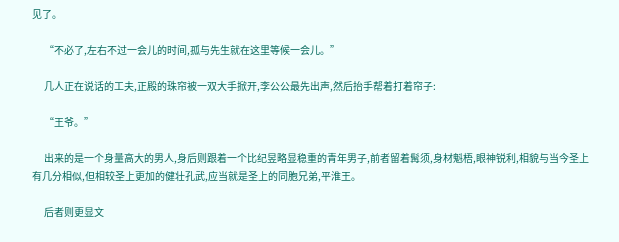见了。

      “不必了,左右不过一会儿的时间,孤与先生就在这里等候一会儿。”

      几人正在说话的工夫,正殿的珠帘被一双大手掀开,李公公最先出声,然后抬手帮着打着帘子:

      “王爷。”

      出来的是一个身量高大的男人,身后则跟着一个比纪昱略显稳重的青年男子,前者留着髯须,身材魁梧,眼神锐利,相貌与当今圣上有几分相似,但相较圣上更加的健壮孔武,应当就是圣上的同胞兄弟,平淮王。

      后者则更显文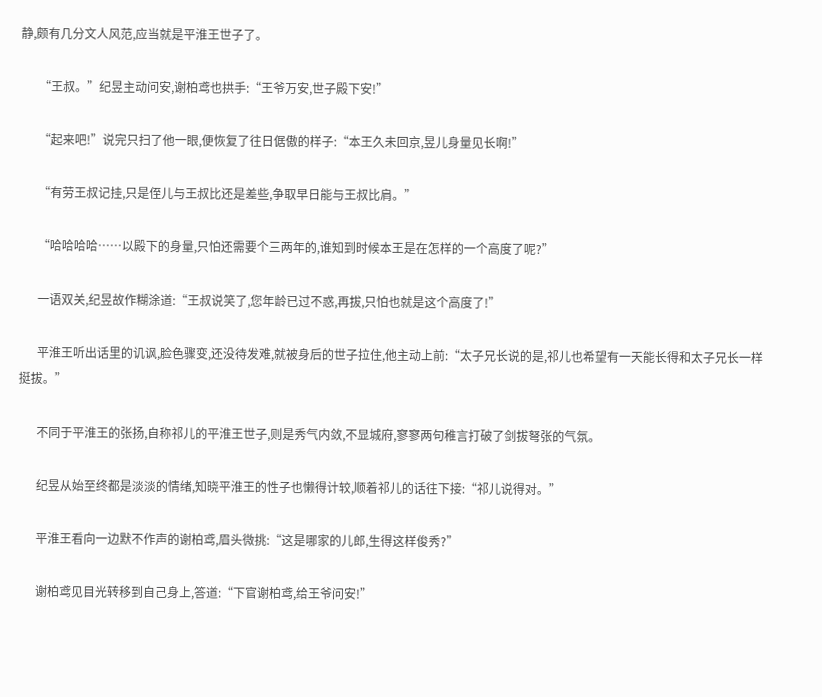静,颇有几分文人风范,应当就是平淮王世子了。

      “王叔。”纪昱主动问安,谢柏鸢也拱手:“王爷万安,世子殿下安!”

      “起来吧!”说完只扫了他一眼,便恢复了往日倨傲的样子:“本王久未回京,昱儿身量见长啊!”

      “有劳王叔记挂,只是侄儿与王叔比还是差些,争取早日能与王叔比肩。”

      “哈哈哈哈……以殿下的身量,只怕还需要个三两年的,谁知到时候本王是在怎样的一个高度了呢?”

      一语双关,纪昱故作糊涂道:“王叔说笑了,您年龄已过不惑,再拔,只怕也就是这个高度了!”

      平淮王听出话里的讥讽,脸色骤变,还没待发难,就被身后的世子拉住,他主动上前:“太子兄长说的是,祁儿也希望有一天能长得和太子兄长一样挺拔。”

      不同于平淮王的张扬,自称祁儿的平淮王世子,则是秀气内敛,不显城府,寥寥两句稚言打破了剑拔弩张的气氛。

      纪昱从始至终都是淡淡的情绪,知晓平淮王的性子也懒得计较,顺着祁儿的话往下接:“祁儿说得对。”

      平淮王看向一边默不作声的谢柏鸢,眉头微挑:“这是哪家的儿郎,生得这样俊秀?”

      谢柏鸢见目光转移到自己身上,答道:“下官谢柏鸢,给王爷问安!”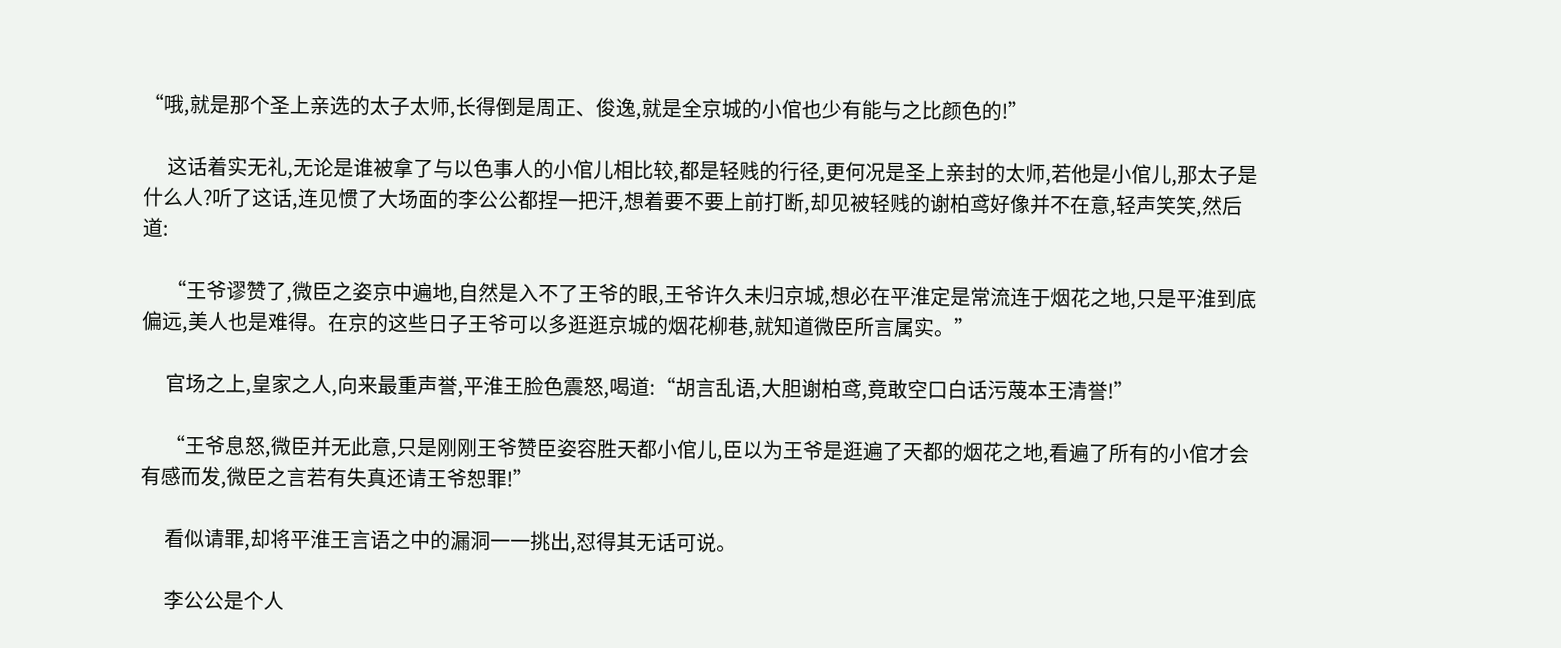“哦,就是那个圣上亲选的太子太师,长得倒是周正、俊逸,就是全京城的小倌也少有能与之比颜色的!”

      这话着实无礼,无论是谁被拿了与以色事人的小倌儿相比较,都是轻贱的行径,更何况是圣上亲封的太师,若他是小倌儿,那太子是什么人?听了这话,连见惯了大场面的李公公都捏一把汗,想着要不要上前打断,却见被轻贱的谢柏鸢好像并不在意,轻声笑笑,然后道:

      “王爷谬赞了,微臣之姿京中遍地,自然是入不了王爷的眼,王爷许久未归京城,想必在平淮定是常流连于烟花之地,只是平淮到底偏远,美人也是难得。在京的这些日子王爷可以多逛逛京城的烟花柳巷,就知道微臣所言属实。”

      官场之上,皇家之人,向来最重声誉,平淮王脸色震怒,喝道:“胡言乱语,大胆谢柏鸢,竟敢空口白话污蔑本王清誉!”

      “王爷息怒,微臣并无此意,只是刚刚王爷赞臣姿容胜天都小倌儿,臣以为王爷是逛遍了天都的烟花之地,看遍了所有的小倌才会有感而发,微臣之言若有失真还请王爷恕罪!”

      看似请罪,却将平淮王言语之中的漏洞一一挑出,怼得其无话可说。

      李公公是个人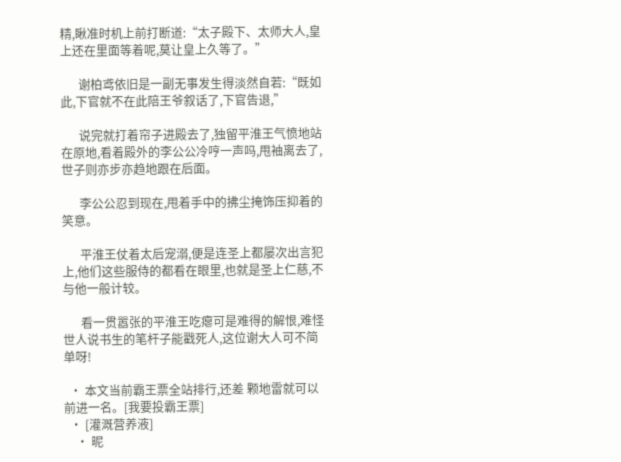精,瞅准时机上前打断道:“太子殿下、太师大人,皇上还在里面等着呢,莫让皇上久等了。”

      谢柏鸢依旧是一副无事发生得淡然自若:“既如此,下官就不在此陪王爷叙话了,下官告退,”

      说完就打着帘子进殿去了,独留平淮王气愤地站在原地,看着殿外的李公公冷哼一声吗,甩袖离去了,世子则亦步亦趋地跟在后面。

      李公公忍到现在,甩着手中的拂尘掩饰压抑着的笑意。

      平淮王仗着太后宠溺,便是连圣上都屡次出言犯上,他们这些服侍的都看在眼里,也就是圣上仁慈,不与他一般计较。

      看一贯嚣张的平淮王吃瘪可是难得的解恨,难怪世人说书生的笔杆子能戳死人,这位谢大人可不简单呀!

  • 本文当前霸王票全站排行,还差 颗地雷就可以前进一名。[我要投霸王票]
  • [灌溉营养液]
    • 昵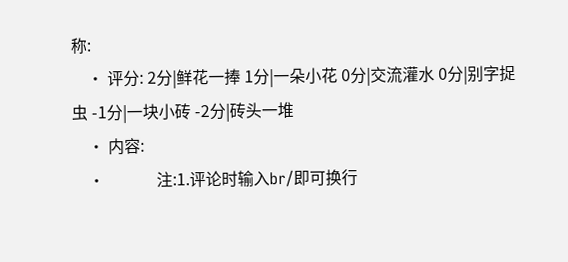称:
    • 评分: 2分|鲜花一捧 1分|一朵小花 0分|交流灌水 0分|别字捉虫 -1分|一块小砖 -2分|砖头一堆
    • 内容:
    •             注:1.评论时输入br/即可换行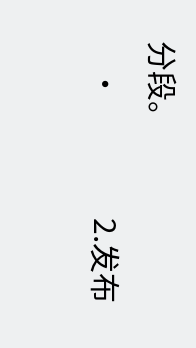分段。
    •                 2.发布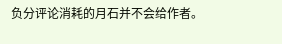负分评论消耗的月石并不会给作者。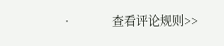•             查看评论规则>>